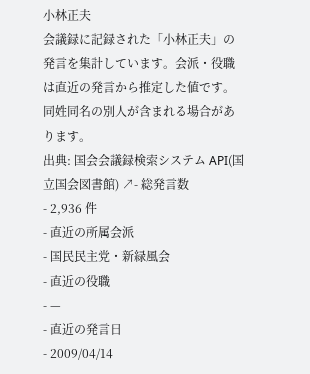小林正夫
会議録に記録された「小林正夫」の発言を集計しています。会派・役職は直近の発言から推定した値です。同姓同名の別人が含まれる場合があります。
出典: 国会会議録検索システム API(国立国会図書館) ↗- 総発言数
- 2,936 件
- 直近の所属会派
- 国民民主党・新緑風会
- 直近の役職
- —
- 直近の発言日
- 2009/04/14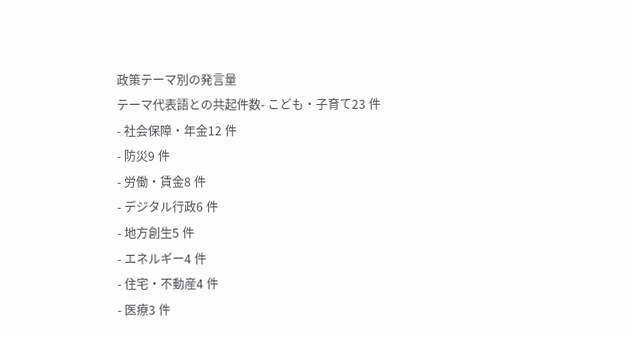政策テーマ別の発言量
テーマ代表語との共起件数- こども・子育て23 件
- 社会保障・年金12 件
- 防災9 件
- 労働・賃金8 件
- デジタル行政6 件
- 地方創生5 件
- エネルギー4 件
- 住宅・不動産4 件
- 医療3 件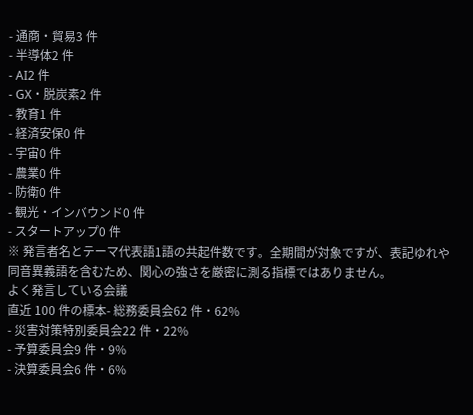- 通商・貿易3 件
- 半導体2 件
- AI2 件
- GX・脱炭素2 件
- 教育1 件
- 経済安保0 件
- 宇宙0 件
- 農業0 件
- 防衛0 件
- 観光・インバウンド0 件
- スタートアップ0 件
※ 発言者名とテーマ代表語1語の共起件数です。全期間が対象ですが、表記ゆれや 同音異義語を含むため、関心の強さを厳密に測る指標ではありません。
よく発言している会議
直近 100 件の標本- 総務委員会62 件・62%
- 災害対策特別委員会22 件・22%
- 予算委員会9 件・9%
- 決算委員会6 件・6%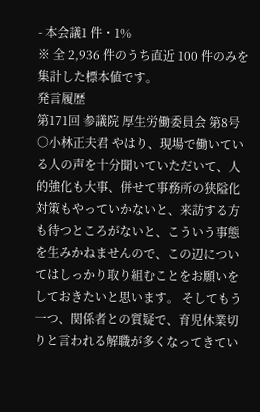- 本会議1 件・1%
※ 全 2,936 件のうち直近 100 件のみを集計した標本値です。
発言履歴
第171回 参議院 厚生労働委員会 第8号
○小林正夫君 やはり、現場で働いている人の声を十分聞いていただいて、人的強化も大事、併せて事務所の狭隘化対策もやっていかないと、来訪する方も待つところがないと、こういう事態を生みかねませんので、この辺についてはしっかり取り組むことをお願いをしておきたいと思います。 そしてもう一つ、関係者との質疑で、育児休業切りと言われる解職が多くなってきてい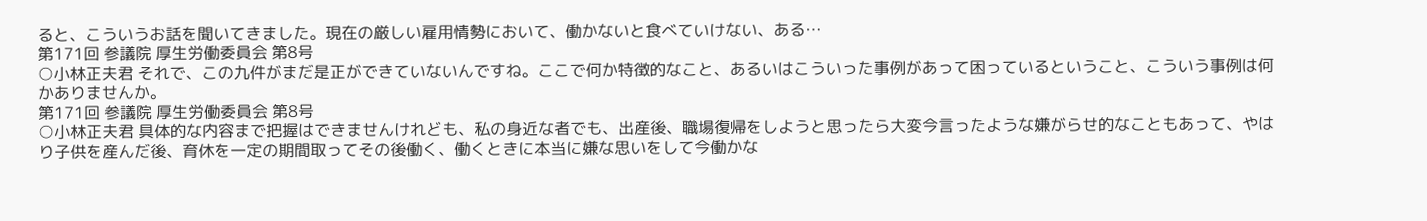ると、こういうお話を聞いてきました。現在の厳しい雇用情勢において、働かないと食べていけない、ある…
第171回 参議院 厚生労働委員会 第8号
○小林正夫君 それで、この九件がまだ是正ができていないんですね。ここで何か特徴的なこと、あるいはこういった事例があって困っているということ、こういう事例は何かありませんか。
第171回 参議院 厚生労働委員会 第8号
○小林正夫君 具体的な内容まで把握はできませんけれども、私の身近な者でも、出産後、職場復帰をしようと思ったら大変今言ったような嫌がらせ的なこともあって、やはり子供を産んだ後、育休を一定の期間取ってその後働く、働くときに本当に嫌な思いをして今働かな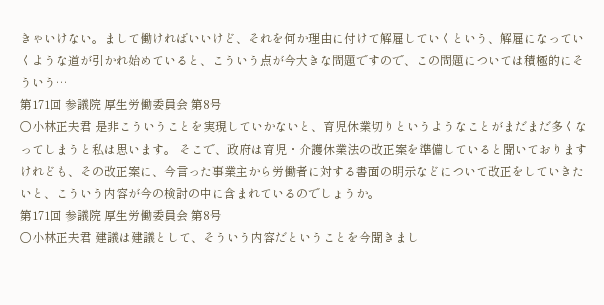きゃいけない。まして働ければいいけど、それを何か理由に付けて解雇していくという、解雇になっていくような道が引かれ始めていると、こういう点が今大きな問題ですので、この問題については積極的にそういう…
第171回 参議院 厚生労働委員会 第8号
○小林正夫君 是非こういうことを実現していかないと、育児休業切りというようなことがまだまだ多くなってしまうと私は思います。 そこで、政府は育児・介護休業法の改正案を準備していると聞いておりますけれども、その改正案に、今言った事業主から労働者に対する書面の明示などについて改正をしていきたいと、こういう内容が今の検討の中に含まれているのでしょうか。
第171回 参議院 厚生労働委員会 第8号
○小林正夫君 建議は建議として、そういう内容だということを今聞きまし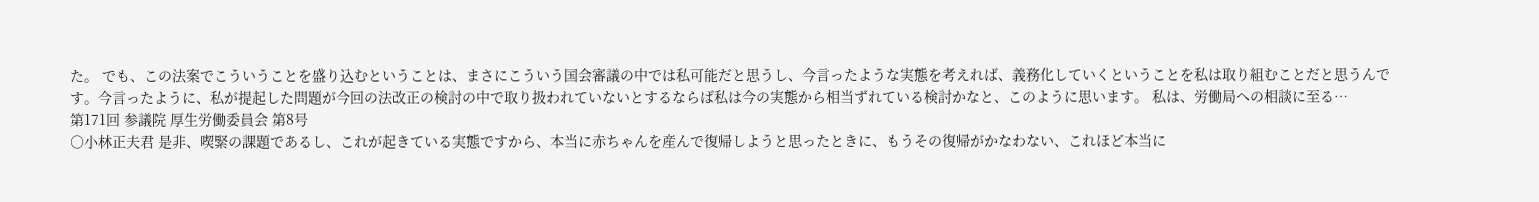た。 でも、この法案でこういうことを盛り込むということは、まさにこういう国会審議の中では私可能だと思うし、今言ったような実態を考えれば、義務化していくということを私は取り組むことだと思うんです。今言ったように、私が提起した問題が今回の法改正の検討の中で取り扱われていないとするならば私は今の実態から相当ずれている検討かなと、このように思います。 私は、労働局への相談に至る…
第171回 参議院 厚生労働委員会 第8号
○小林正夫君 是非、喫緊の課題であるし、これが起きている実態ですから、本当に赤ちゃんを産んで復帰しようと思ったときに、もうその復帰がかなわない、これほど本当に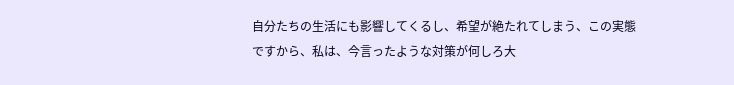自分たちの生活にも影響してくるし、希望が絶たれてしまう、この実態ですから、私は、今言ったような対策が何しろ大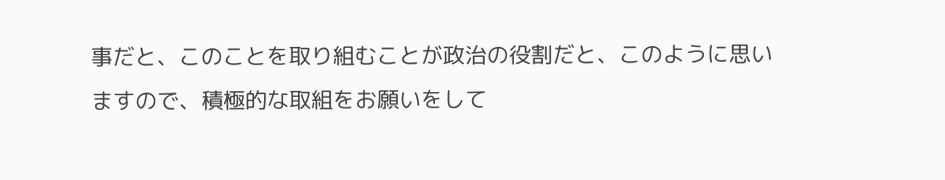事だと、このことを取り組むことが政治の役割だと、このように思いますので、積極的な取組をお願いをして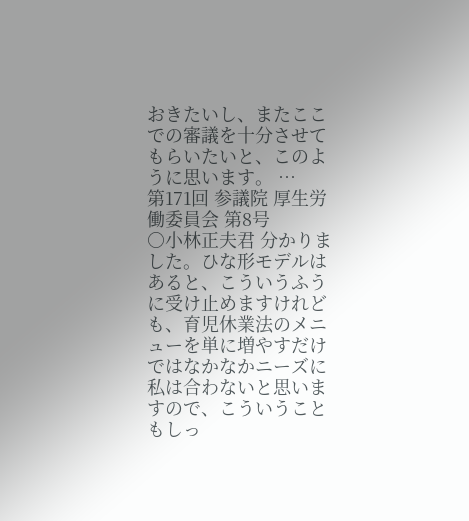おきたいし、またここでの審議を十分させてもらいたいと、このように思います。 …
第171回 参議院 厚生労働委員会 第8号
○小林正夫君 分かりました。ひな形モデルはあると、こういうふうに受け止めますけれども、育児休業法のメニューを単に増やすだけではなかなかニーズに私は合わないと思いますので、こういうこともしっ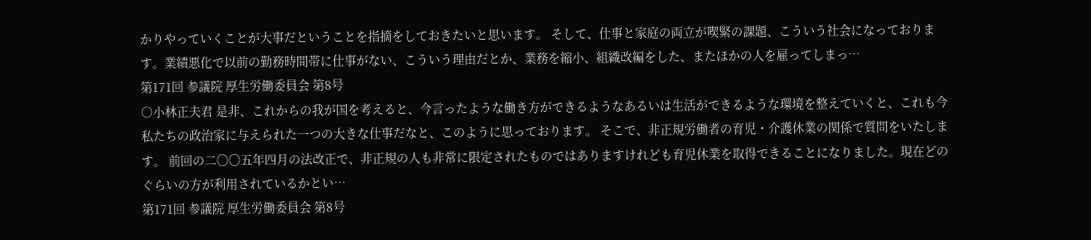かりやっていくことが大事だということを指摘をしておきたいと思います。 そして、仕事と家庭の両立が喫緊の課題、こういう社会になっております。業績悪化で以前の勤務時間帯に仕事がない、こういう理由だとか、業務を縮小、組織改編をした、またほかの人を雇ってしまっ…
第171回 参議院 厚生労働委員会 第8号
○小林正夫君 是非、これからの我が国を考えると、今言ったような働き方ができるようなあるいは生活ができるような環境を整えていくと、これも今私たちの政治家に与えられた一つの大きな仕事だなと、このように思っております。 そこで、非正規労働者の育児・介護休業の関係で質問をいたします。 前回の二〇〇五年四月の法改正で、非正規の人も非常に限定されたものではありますけれども育児休業を取得できることになりました。現在どのぐらいの方が利用されているかとい…
第171回 参議院 厚生労働委員会 第8号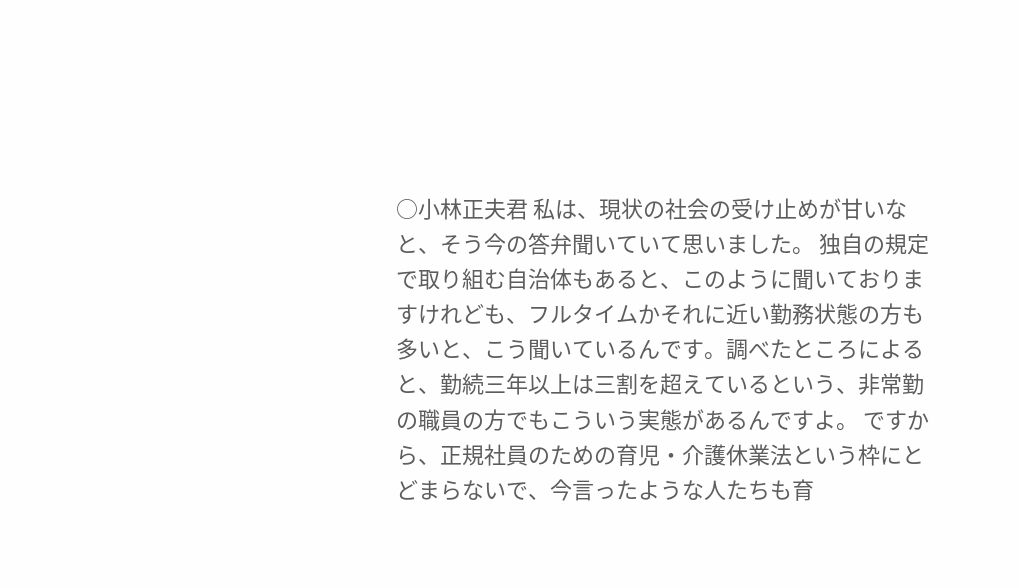○小林正夫君 私は、現状の社会の受け止めが甘いなと、そう今の答弁聞いていて思いました。 独自の規定で取り組む自治体もあると、このように聞いておりますけれども、フルタイムかそれに近い勤務状態の方も多いと、こう聞いているんです。調べたところによると、勤続三年以上は三割を超えているという、非常勤の職員の方でもこういう実態があるんですよ。 ですから、正規社員のための育児・介護休業法という枠にとどまらないで、今言ったような人たちも育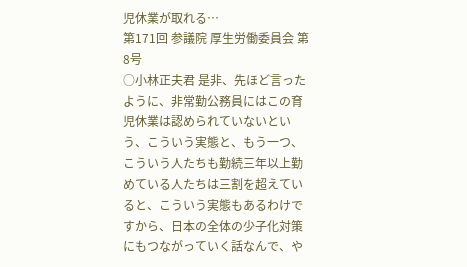児休業が取れる…
第171回 参議院 厚生労働委員会 第8号
○小林正夫君 是非、先ほど言ったように、非常勤公務員にはこの育児休業は認められていないという、こういう実態と、もう一つ、こういう人たちも勤続三年以上勤めている人たちは三割を超えていると、こういう実態もあるわけですから、日本の全体の少子化対策にもつながっていく話なんで、や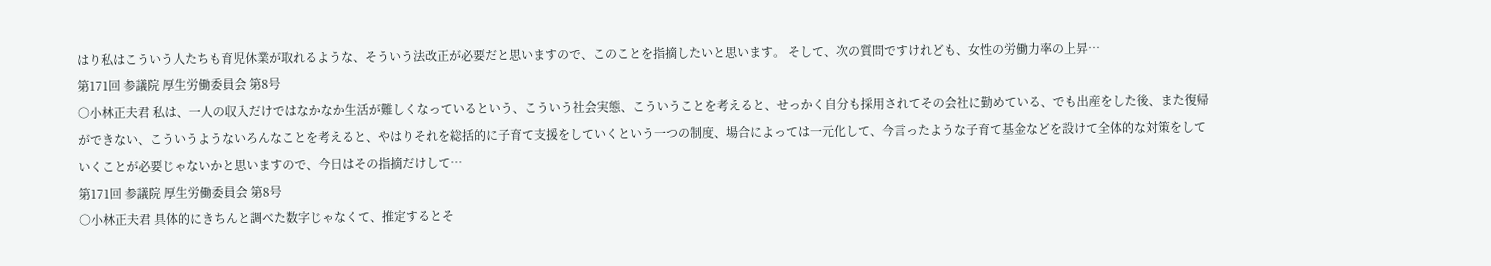はり私はこういう人たちも育児休業が取れるような、そういう法改正が必要だと思いますので、このことを指摘したいと思います。 そして、次の質問ですけれども、女性の労働力率の上昇…
第171回 参議院 厚生労働委員会 第8号
○小林正夫君 私は、一人の収入だけではなかなか生活が難しくなっているという、こういう社会実態、こういうことを考えると、せっかく自分も採用されてその会社に勤めている、でも出産をした後、また復帰ができない、こういうようないろんなことを考えると、やはりそれを総括的に子育て支援をしていくという一つの制度、場合によっては一元化して、今言ったような子育て基金などを設けて全体的な対策をしていくことが必要じゃないかと思いますので、今日はその指摘だけして…
第171回 参議院 厚生労働委員会 第8号
○小林正夫君 具体的にきちんと調べた数字じゃなくて、推定するとそ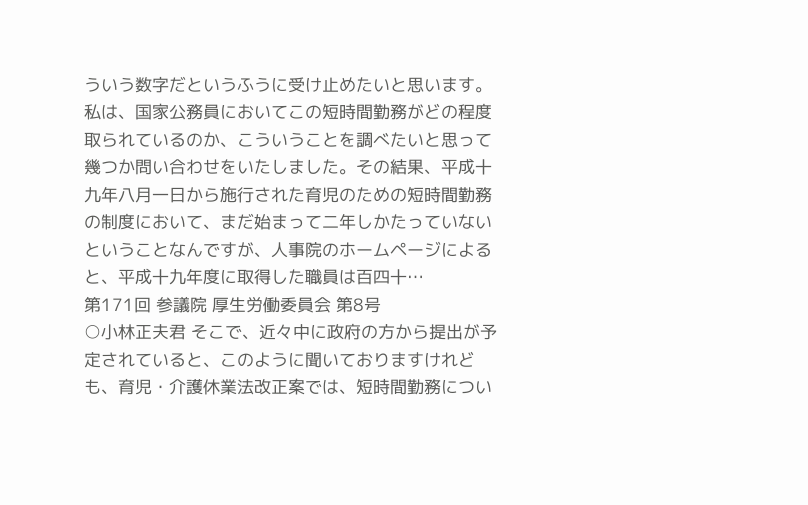ういう数字だというふうに受け止めたいと思います。 私は、国家公務員においてこの短時間勤務がどの程度取られているのか、こういうことを調べたいと思って幾つか問い合わせをいたしました。その結果、平成十九年八月一日から施行された育児のための短時間勤務の制度において、まだ始まって二年しかたっていないということなんですが、人事院のホームページによると、平成十九年度に取得した職員は百四十…
第171回 参議院 厚生労働委員会 第8号
○小林正夫君 そこで、近々中に政府の方から提出が予定されていると、このように聞いておりますけれども、育児・介護休業法改正案では、短時間勤務につい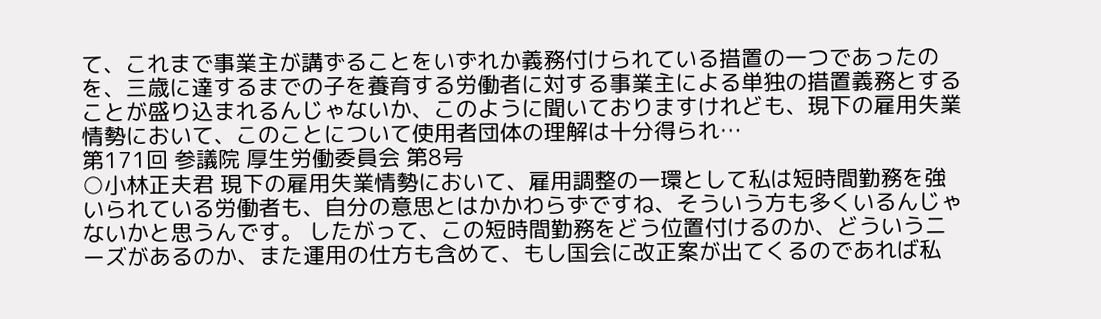て、これまで事業主が講ずることをいずれか義務付けられている措置の一つであったのを、三歳に達するまでの子を養育する労働者に対する事業主による単独の措置義務とすることが盛り込まれるんじゃないか、このように聞いておりますけれども、現下の雇用失業情勢において、このことについて使用者団体の理解は十分得られ…
第171回 参議院 厚生労働委員会 第8号
○小林正夫君 現下の雇用失業情勢において、雇用調整の一環として私は短時間勤務を強いられている労働者も、自分の意思とはかかわらずですね、そういう方も多くいるんじゃないかと思うんです。 したがって、この短時間勤務をどう位置付けるのか、どういうニーズがあるのか、また運用の仕方も含めて、もし国会に改正案が出てくるのであれば私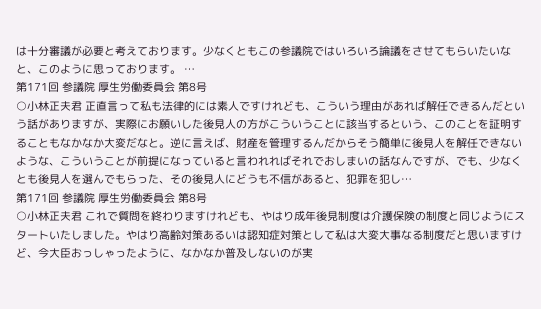は十分審議が必要と考えております。少なくともこの参議院ではいろいろ論議をさせてもらいたいなと、このように思っております。 …
第171回 参議院 厚生労働委員会 第8号
○小林正夫君 正直言って私も法律的には素人ですけれども、こういう理由があれば解任できるんだという話がありますが、実際にお願いした後見人の方がこういうことに該当するという、このことを証明することもなかなか大変だなと。逆に言えば、財産を管理するんだからそう簡単に後見人を解任できないような、こういうことが前提になっていると言われればそれでおしまいの話なんですが、でも、少なくとも後見人を選んでもらった、その後見人にどうも不信があると、犯罪を犯し…
第171回 参議院 厚生労働委員会 第8号
○小林正夫君 これで質問を終わりますけれども、やはり成年後見制度は介護保険の制度と同じようにスタートいたしました。やはり高齢対策あるいは認知症対策として私は大変大事なる制度だと思いますけど、今大臣おっしゃったように、なかなか普及しないのが実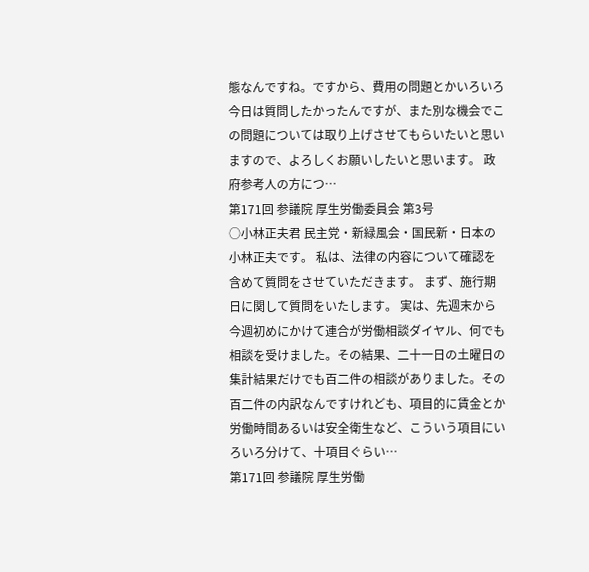態なんですね。ですから、費用の問題とかいろいろ今日は質問したかったんですが、また別な機会でこの問題については取り上げさせてもらいたいと思いますので、よろしくお願いしたいと思います。 政府参考人の方につ…
第171回 参議院 厚生労働委員会 第3号
○小林正夫君 民主党・新緑風会・国民新・日本の小林正夫です。 私は、法律の内容について確認を含めて質問をさせていただきます。 まず、施行期日に関して質問をいたします。 実は、先週末から今週初めにかけて連合が労働相談ダイヤル、何でも相談を受けました。その結果、二十一日の土曜日の集計結果だけでも百二件の相談がありました。その百二件の内訳なんですけれども、項目的に賃金とか労働時間あるいは安全衛生など、こういう項目にいろいろ分けて、十項目ぐらい…
第171回 参議院 厚生労働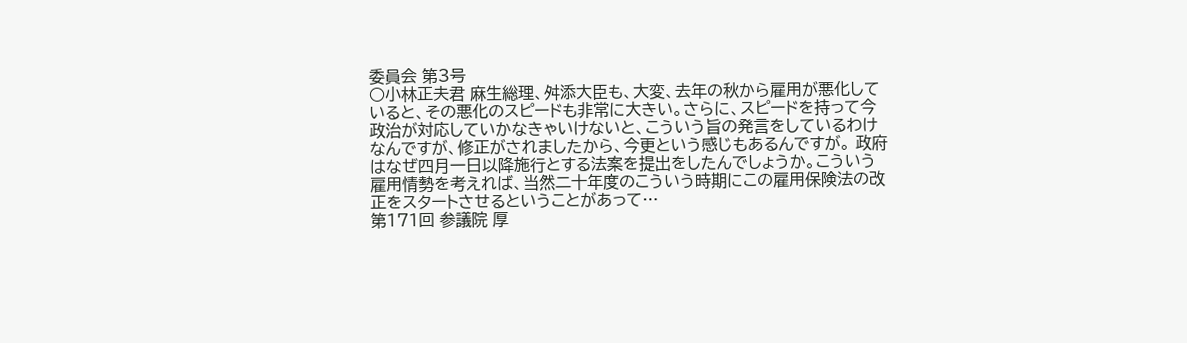委員会 第3号
○小林正夫君 麻生総理、舛添大臣も、大変、去年の秋から雇用が悪化していると、その悪化のスピードも非常に大きい。さらに、スピードを持って今政治が対応していかなきゃいけないと、こういう旨の発言をしているわけなんですが、修正がされましたから、今更という感じもあるんですが。 政府はなぜ四月一日以降施行とする法案を提出をしたんでしょうか。こういう雇用情勢を考えれば、当然二十年度のこういう時期にこの雇用保険法の改正をスタートさせるということがあって…
第171回 参議院 厚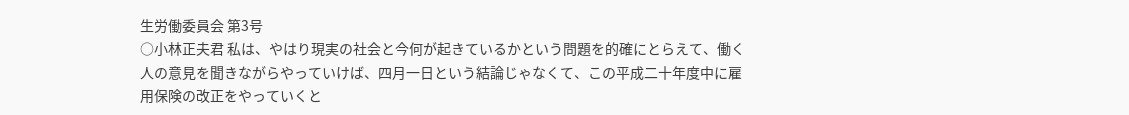生労働委員会 第3号
○小林正夫君 私は、やはり現実の社会と今何が起きているかという問題を的確にとらえて、働く人の意見を聞きながらやっていけば、四月一日という結論じゃなくて、この平成二十年度中に雇用保険の改正をやっていくと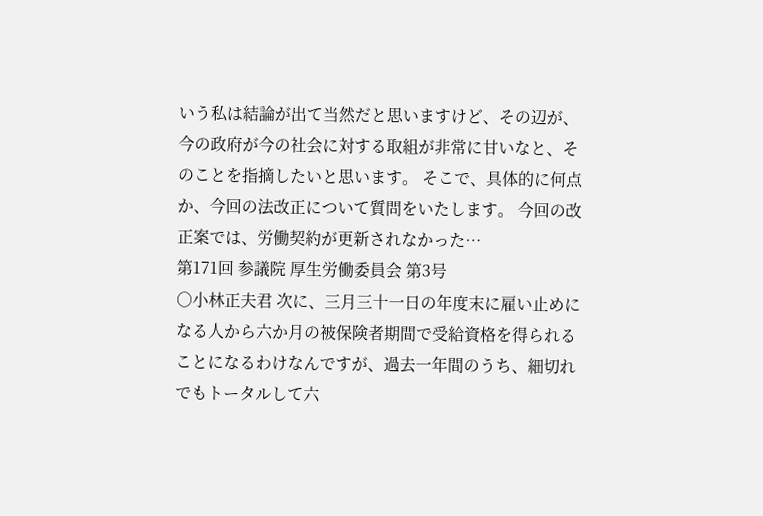いう私は結論が出て当然だと思いますけど、その辺が、今の政府が今の社会に対する取組が非常に甘いなと、そのことを指摘したいと思います。 そこで、具体的に何点か、今回の法改正について質問をいたします。 今回の改正案では、労働契約が更新されなかった…
第171回 参議院 厚生労働委員会 第3号
○小林正夫君 次に、三月三十一日の年度末に雇い止めになる人から六か月の被保険者期間で受給資格を得られることになるわけなんですが、過去一年間のうち、細切れでもトータルして六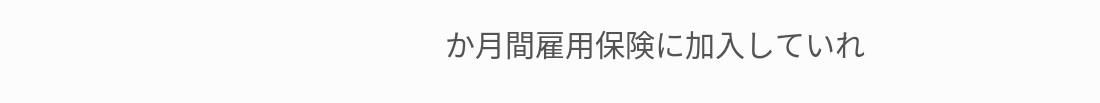か月間雇用保険に加入していれ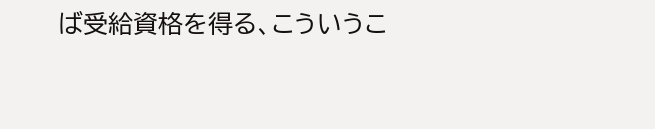ば受給資格を得る、こういうこ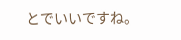とでいいですね。